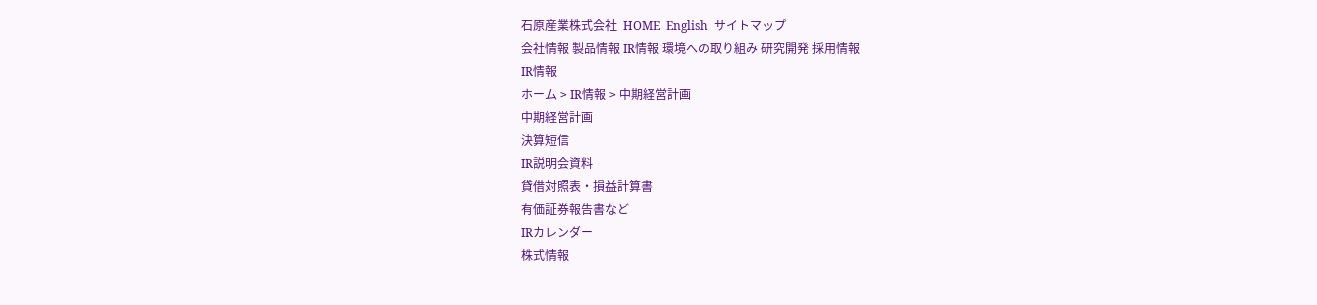石原産業株式会社  HOME  English  サイトマップ
会社情報 製品情報 IR情報 環境への取り組み 研究開発 採用情報
IR情報
ホーム > IR情報 > 中期経営計画
中期経営計画
決算短信
IR説明会資料
貸借対照表・損益計算書
有価証券報告書など
IRカレンダー
株式情報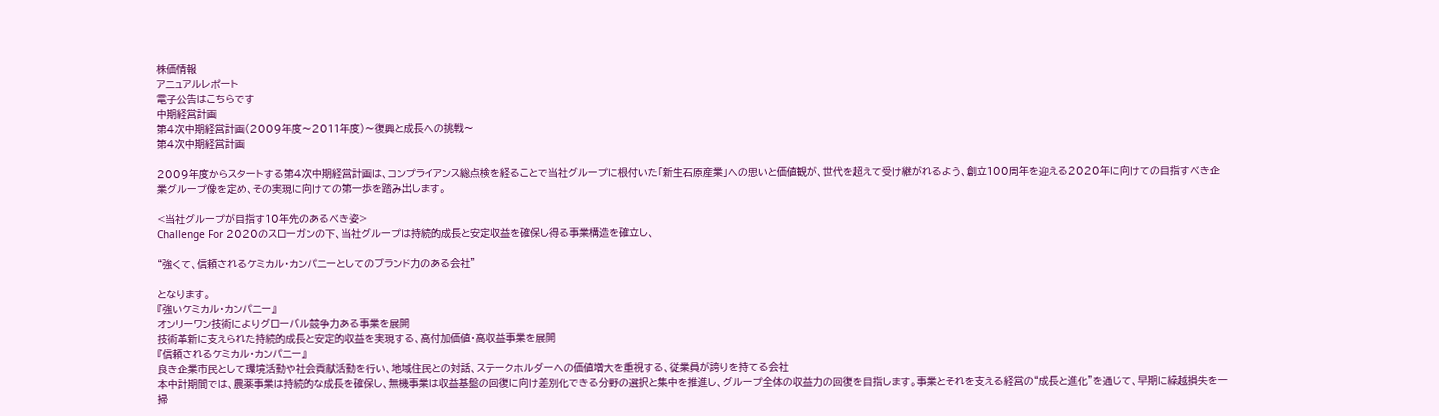株価情報
アニュアルレポート
電子公告はこちらです
中期経営計画
第4次中期経営計画(2009年度〜2011年度)〜復興と成長への挑戦〜
第4次中期経営計画

2009年度からスタートする第4次中期経営計画は、コンプライアンス総点検を経ることで当社グループに根付いた「新生石原産業」への思いと価値観が、世代を超えて受け継がれるよう、創立100周年を迎える2020年に向けての目指すべき企業グループ像を定め、その実現に向けての第一歩を踏み出します。

<当社グループが目指す10年先のあるべき姿>
Challenge For 2020のスローガンの下、当社グループは持続的成長と安定収益を確保し得る事業構造を確立し、

“強くて、信頼されるケミカル・カンパニーとしてのブランド力のある会社”

となります。
『強いケミカル・カンパニー』
オンリーワン技術によりグローバル競争力ある事業を展開
技術革新に支えられた持続的成長と安定的収益を実現する、高付加価値・高収益事業を展開
『信頼されるケミカル・カンパニー』
良き企業市民として環境活動や社会貢献活動を行い、地域住民との対話、ステークホルダーへの価値増大を重視する、従業員が誇りを持てる会社
本中計期間では、農薬事業は持続的な成長を確保し、無機事業は収益基盤の回復に向け差別化できる分野の選択と集中を推進し、グループ全体の収益力の回復を目指します。事業とそれを支える経営の“成長と進化”を通じて、早期に繰越損失を一掃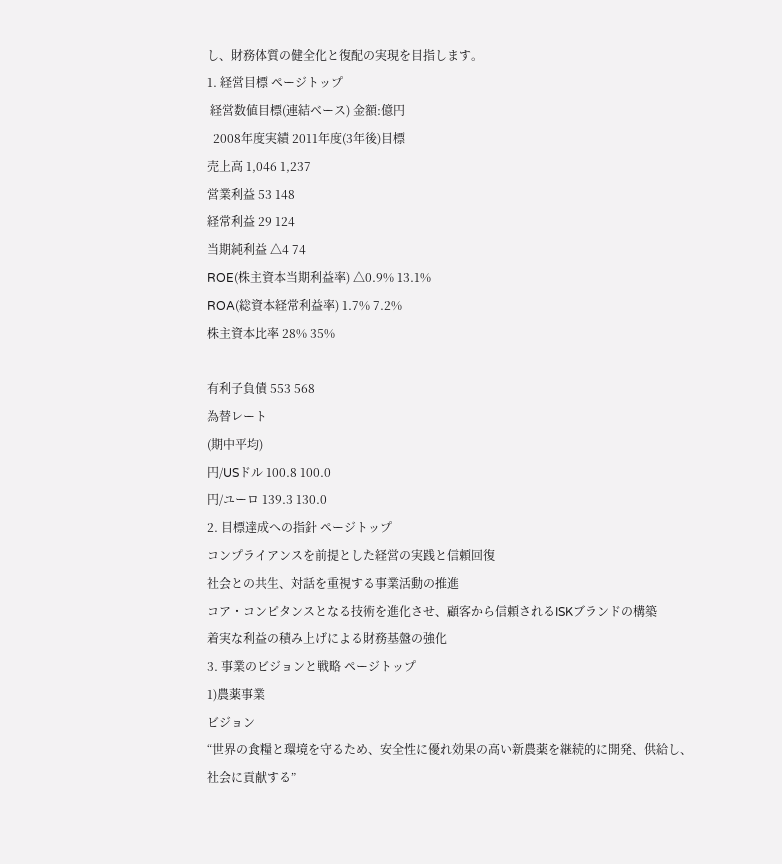し、財務体質の健全化と復配の実現を目指します。
1. 経営目標 ページトップ
 経営数値目標(連結ベース) 金額:億円
  2008年度実績 2011年度(3年後)目標
売上高 1,046 1,237
営業利益 53 148
経常利益 29 124
当期純利益 △4 74
ROE(株主資本当期利益率) △0.9% 13.1%
ROA(総資本経常利益率) 1.7% 7.2%
株主資本比率 28% 35%

有利子負債 553 568
為替レート
(期中平均)
円/USドル 100.8 100.0
円/ユーロ 139.3 130.0
2. 目標達成への指針 ページトップ
コンプライアンスを前提とした経営の実践と信頼回復
社会との共生、対話を重視する事業活動の推進
コア・コンピタンスとなる技術を進化させ、顧客から信頼されるISKブランドの構築
着実な利益の積み上げによる財務基盤の強化
3. 事業のビジョンと戦略 ページトップ
1)農薬事業
ビジョン
“世界の食糧と環境を守るため、安全性に優れ効果の高い新農薬を継続的に開発、供給し、
社会に貢献する”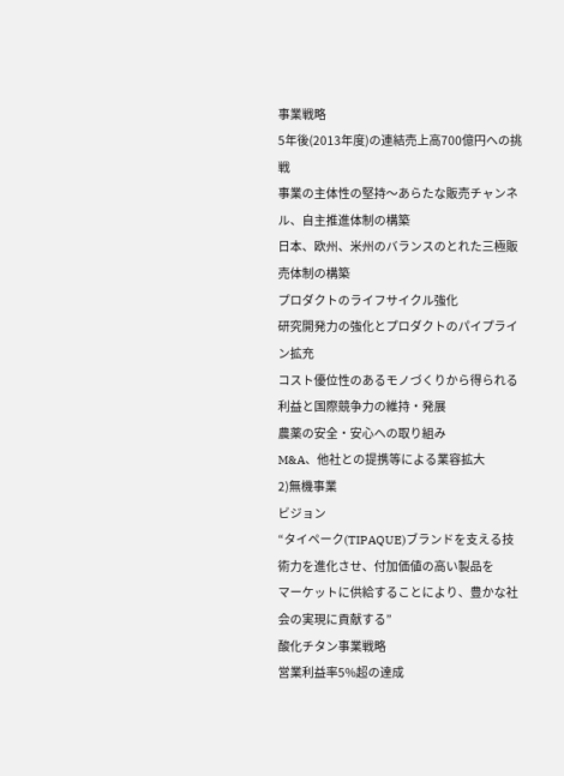事業戦略
5年後(2013年度)の連結売上高700億円への挑戦
事業の主体性の堅持〜あらたな販売チャンネル、自主推進体制の構築
日本、欧州、米州のバランスのとれた三極販売体制の構築
プロダクトのライフサイクル強化
研究開発力の強化とプロダクトのパイプライン拡充
コスト優位性のあるモノづくりから得られる利益と国際競争力の維持・発展
農薬の安全・安心への取り組み
M&A、他社との提携等による業容拡大
2)無機事業
ビジョン
“タイペーク(TIPAQUE)ブランドを支える技術力を進化させ、付加価値の高い製品を
マーケットに供給することにより、豊かな社会の実現に貢献する”
酸化チタン事業戦略
営業利益率5%超の達成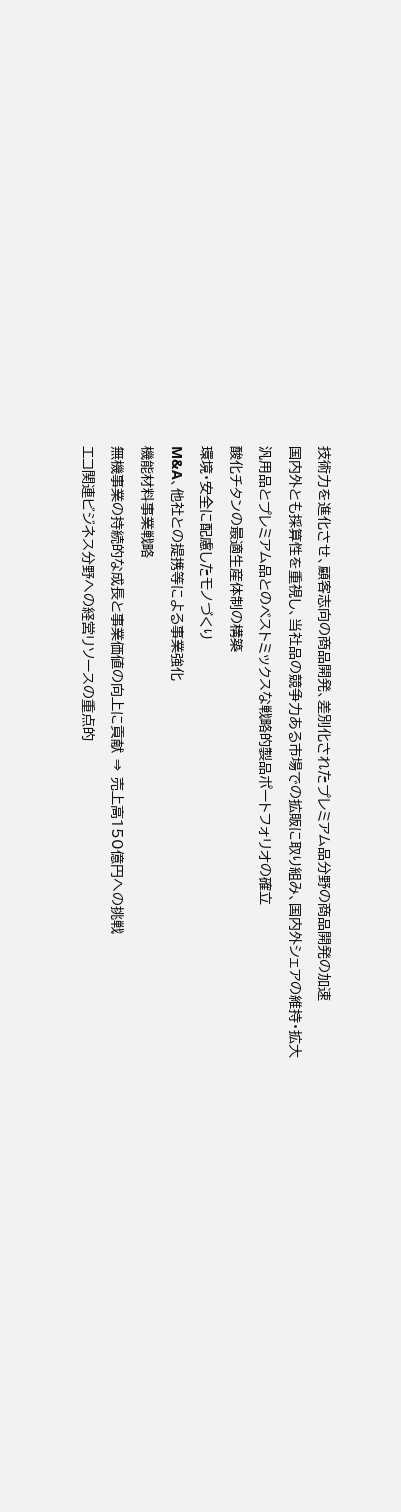技術力を進化させ、顧客志向の商品開発、差別化されたプレミアム品分野の商品開発の加速
国内外とも採算性を重視し、当社品の競争力ある市場での拡販に取り組み、国内外シェアの維持・拡大
汎用品とプレミアム品とのベストミックスな戦略的製品ポートフォリオの確立
酸化チタンの最適生産体制の構築
環境・安全に配慮したモノづくり
M&A、他社との提携等による事業強化
機能材料事業戦略
無機事業の持続的な成長と事業価値の向上に貢献 ⇒ 売上高150億円への挑戦
エコ関連ビジネス分野への経営リソースの重点的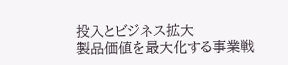投入とビジネス拡大
製品価値を最大化する事業戦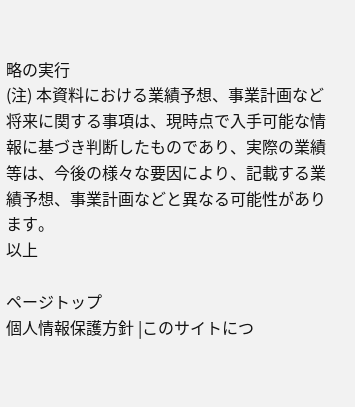略の実行
(注) 本資料における業績予想、事業計画など将来に関する事項は、現時点で入手可能な情報に基づき判断したものであり、実際の業績等は、今後の様々な要因により、記載する業績予想、事業計画などと異なる可能性があります。
以上

ページトップ
個人情報保護方針 |このサイトにつ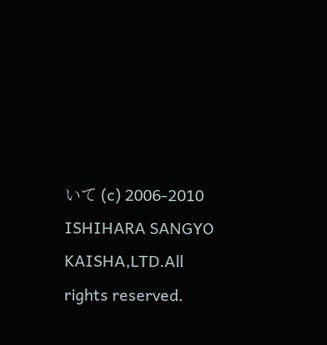いて (c) 2006-2010 ISHIHARA SANGYO KAISHA,LTD.All rights reserved.